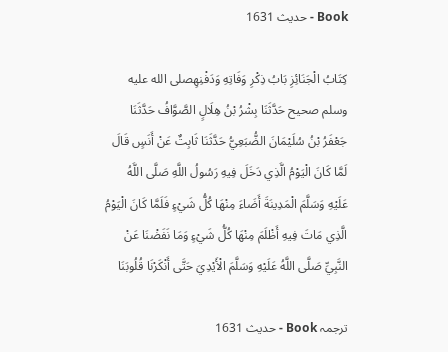Book - حدیث 1631

كِتَابُ الْجَنَائِزِ بَابُ ذِكْرِ وَفَاتِهِ وَدَفْنِهِصلى الله عليه وسلم صحیح حَدَّثَنَا بِشْرُ بْنُ هِلَالٍ الصَّوَّافُ حَدَّثَنَا جَعْفَرُ بْنُ سُلَيْمَانَ الضُّبَعِيُّ حَدَّثَنَا ثَابِتٌ عَنْ أَنَسٍ قَالَ لَمَّا كَانَ الْيَوْمُ الَّذِي دَخَلَ فِيهِ رَسُولُ اللَّهِ صَلَّى اللَّهُ عَلَيْهِ وَسَلَّمَ الْمَدِينَةَ أَضَاءَ مِنْهَا كُلُّ شَيْءٍ فَلَمَّا كَانَ الْيَوْمُ الَّذِي مَاتَ فِيهِ أَظْلَمَ مِنْهَا كُلُّ شَيْءٍ وَمَا نَفَضْنَا عَنْ النَّبِيِّ صَلَّى اللَّهُ عَلَيْهِ وَسَلَّمَ الْأَيْدِيَ حَتَّى أَنْكَرْنَا قُلُوبَنَا

ترجمہ Book - حدیث 1631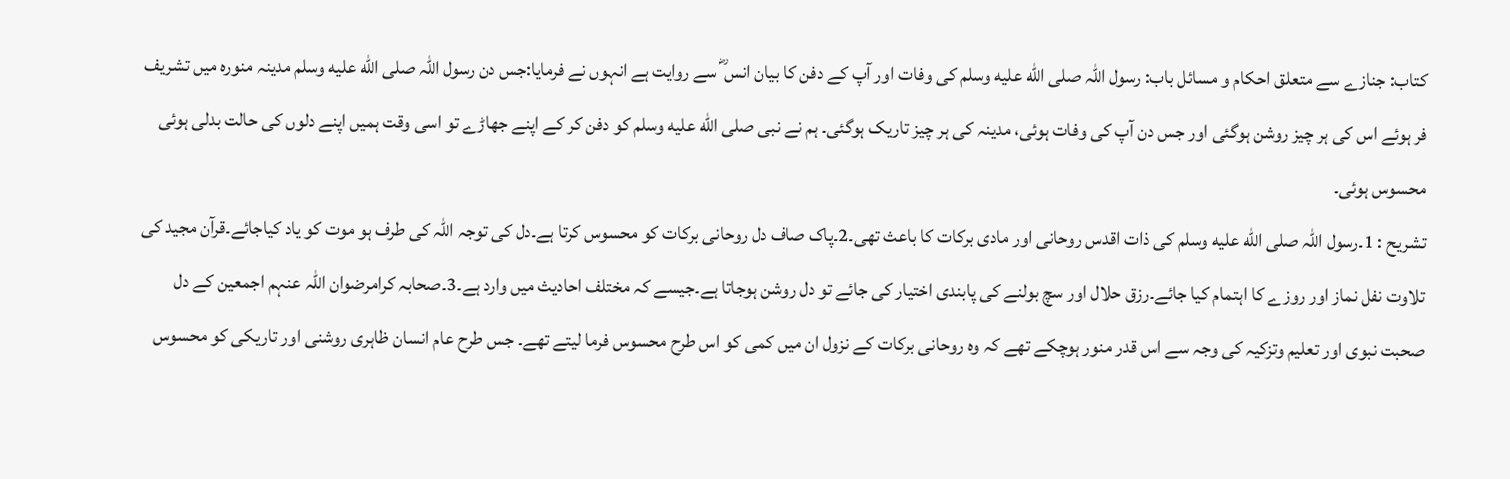کتاب: جنازے سے متعلق احکام و مسائل باب: رسول اللہ صلى الله عليه وسلم کی وفات اور آپ کے دفن کا بیان انس ؓ سے روایت ہے انہوں نے فرمایا:جس دن رسول اللہ صلى الله عليه وسلم مدینہ منورہ میں تشریف فر ہوئے اس کی ہر چیز روشن ہوگئی اور جس دن آپ کی وفات ہوئی، مدینہ کی ہر چیز تاریک ہوگئی۔ ہم نے نبی صلى الله عليه وسلم کو دفن کر کے اپنے جھاڑے تو اسی وقت ہمیں اپنے دلوں کی حالت بدلی ہوئی محسوس ہوئی۔
تشریح : 1۔رسول اللہ صلى الله عليه وسلم کی ذات اقدس روحانی اور مادی برکات کا باعث تھی۔2۔پاک صاف دل روحانی برکات کو محسوس کرتا ہے۔دل کی توجہ اللہ کی طرف ہو موت کو یاد کیاجائے۔قرآن مجید کی تلاوت نفل نماز اور روزے کا اہتمام کیا جائے۔رزق حلال اور سچ بولنے کی پابندی اختیار کی جائے تو دل روشن ہوجاتا ہے۔جیسے کہ مختلف احادیث میں وارد ہے۔3۔صحابہ کرامرضوان اللہ عنہم اجمعین کے دل صحبت نبوی اور تعلیم وتزکیہ کی وجہ سے اس قدر منور ہوچکے تھے کہ وہ روحانی برکات کے نزول ان میں کمی کو اس طرح محسوس فرما لیتے تھے۔ جس طرح عام انسان ظاہری روشنی اور تاریکی کو محسوس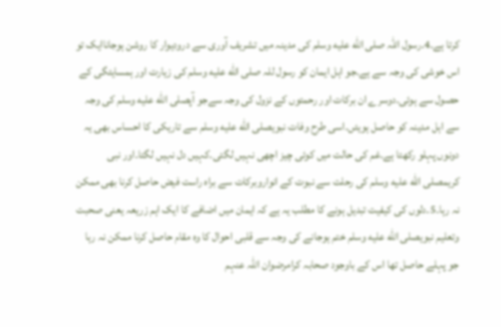کرتا ہے۔4۔رسول اللہ صلى الله عليه وسلم کی مدینہ میں تشریف آوری سے درودیوار کا روشن ہوجاناایک تو اس خوشی کی وجہ سے ہے۔جو اہل ایمان کو رسول للہ صلى الله عليه وسلم کی زیارت اور ہمسایئگی کے حصول سے ہوئی۔دوسرے ان برکات اور رحمتوں کے نزول کی وجہ سےجو آپصلى الله عليه وسلم کی وجہ سے اہل مدینہ کو حاصل ہویئں۔اسی طرح وفات نبویصلى الله عليه وسلم سے تاریکی کا احساس بھی یہ دونوں پہلو رکھتا ہے۔غم کی حالت میں کوئی چیز اچھی نہیں لگتی۔کہیں دل نہیں لگتا۔اور نبی کریمصلى الله عليه وسلم کی رحلت سے نبوت کے انواروبرکات سے براہ راست فیض حاصل کرنا بھی ممکن نہ رہا۔5۔دلوں کی کیفیت تبدیل ہونے کا مطلب یہ ہے کہ ایمان میں اضافے کا ایک اہم زریعہ یعنی صحبت وتعلیم نبویصلى الله عليه وسلم ختم ہوجانے کی وجہ سے قلبی احوال کا وہ مقام حاصل کرنا ممکن نہ رہا جو پہلے حاصل تھا اس کے باوجود صحابہ کرامرضوان اللہ عنہم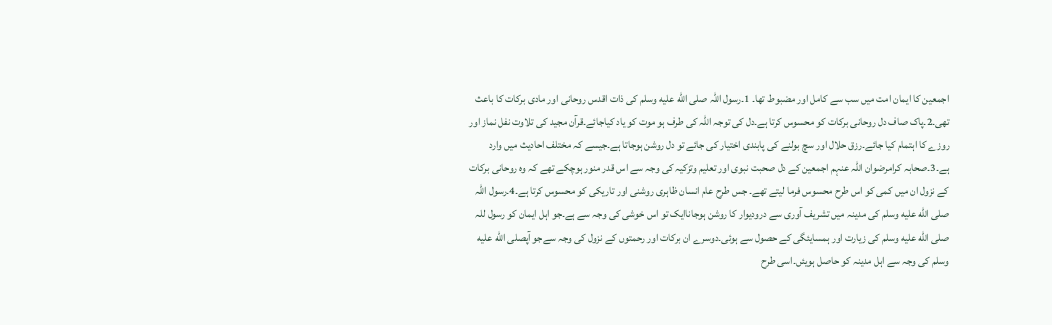اجمعین کا ایمان امت میں سب سے کامل اور مضبوط تھا۔ 1۔رسول اللہ صلى الله عليه وسلم کی ذات اقدس روحانی اور مادی برکات کا باعث تھی۔2۔پاک صاف دل روحانی برکات کو محسوس کرتا ہے۔دل کی توجہ اللہ کی طرف ہو موت کو یاد کیاجائے۔قرآن مجید کی تلاوت نفل نماز اور روزے کا اہتمام کیا جائے۔رزق حلال اور سچ بولنے کی پابندی اختیار کی جائے تو دل روشن ہوجاتا ہے۔جیسے کہ مختلف احادیث میں وارد ہے۔3۔صحابہ کرامرضوان اللہ عنہم اجمعین کے دل صحبت نبوی اور تعلیم وتزکیہ کی وجہ سے اس قدر منور ہوچکے تھے کہ وہ روحانی برکات کے نزول ان میں کمی کو اس طرح محسوس فرما لیتے تھے۔ جس طرح عام انسان ظاہری روشنی اور تاریکی کو محسوس کرتا ہے۔4۔رسول اللہ صلى الله عليه وسلم کی مدینہ میں تشریف آوری سے درودیوار کا روشن ہوجاناایک تو اس خوشی کی وجہ سے ہے۔جو اہل ایمان کو رسول للہ صلى الله عليه وسلم کی زیارت اور ہمسایئگی کے حصول سے ہوئی۔دوسرے ان برکات اور رحمتوں کے نزول کی وجہ سےجو آپصلى الله عليه وسلم کی وجہ سے اہل مدینہ کو حاصل ہویئں۔اسی طرح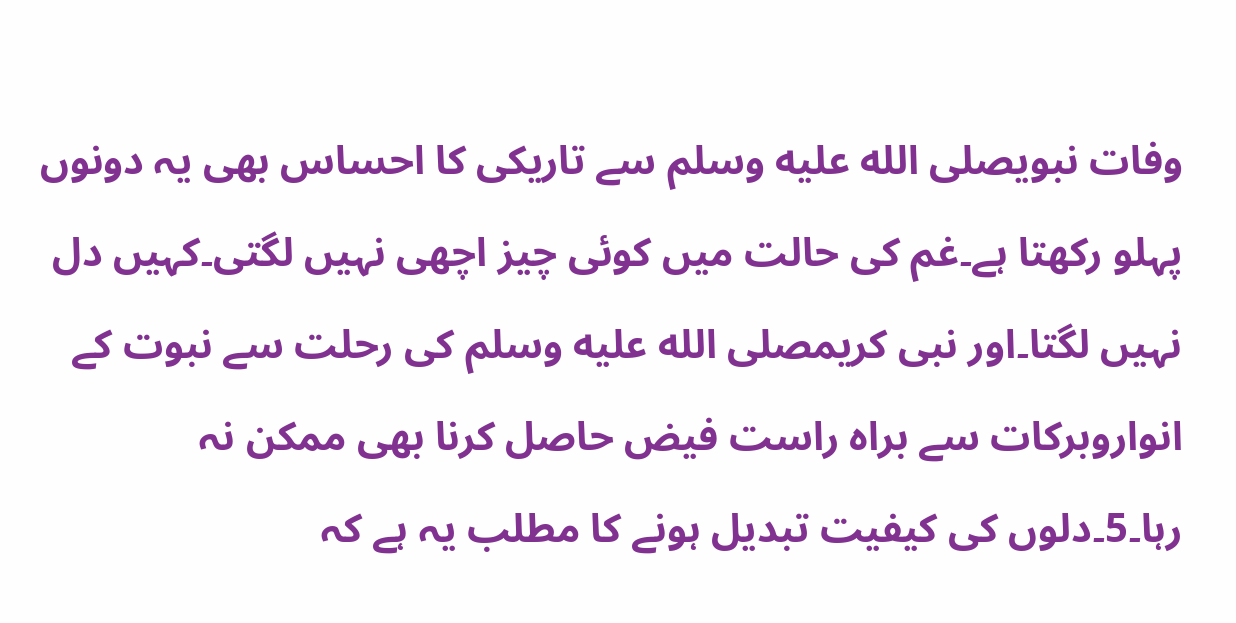وفات نبویصلى الله عليه وسلم سے تاریکی کا احساس بھی یہ دونوں پہلو رکھتا ہے۔غم کی حالت میں کوئی چیز اچھی نہیں لگتی۔کہیں دل نہیں لگتا۔اور نبی کریمصلى الله عليه وسلم کی رحلت سے نبوت کے انواروبرکات سے براہ راست فیض حاصل کرنا بھی ممکن نہ رہا۔5۔دلوں کی کیفیت تبدیل ہونے کا مطلب یہ ہے کہ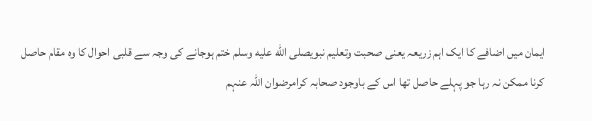ایمان میں اضافے کا ایک اہم زریعہ یعنی صحبت وتعلیم نبویصلى الله عليه وسلم ختم ہوجانے کی وجہ سے قلبی احوال کا وہ مقام حاصل کرنا ممکن نہ رہا جو پہلے حاصل تھا اس کے باوجود صحابہ کرامرضوان اللہ عنہم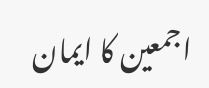اجمعین کا ایمان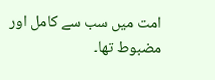امت میں سب سے کامل اور مضبوط تھا۔